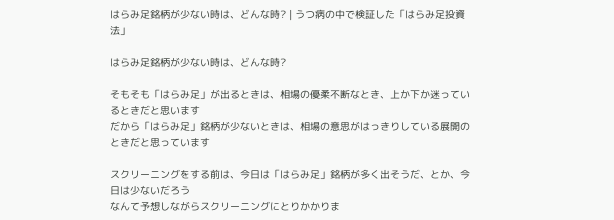はらみ足銘柄が少ない時は、どんな時? | うつ病の中で検証した「はらみ足投資法」

はらみ足銘柄が少ない時は、どんな時?

そもそも「はらみ足」が出るときは、相場の優柔不断なとき、上か下か迷っているときだと思います
だから「はらみ足」銘柄が少ないときは、相場の意思がはっきりしている展開のときだと思っています

スクリーニングをする前は、今日は「はらみ足」銘柄が多く出そうだ、とか、今日は少ないだろう
なんて予想しながらスクリーニングにとりかかりま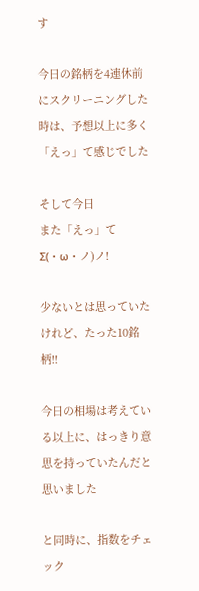す

今日の銘柄を4連休前にスクリーニングした時は、予想以上に多く「えっ」て感じでした

そして今日
また「えっ」てΣ(・ω・ノ)ノ!

少ないとは思っていたけれど、たった10銘柄!!

今日の相場は考えている以上に、はっきり意思を持っていたんだと思いました

と同時に、指数をチェック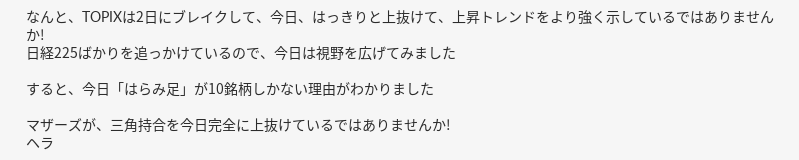なんと、TOPIXは2日にブレイクして、今日、はっきりと上抜けて、上昇トレンドをより強く示しているではありませんか!
日経225ばかりを追っかけているので、今日は視野を広げてみました

すると、今日「はらみ足」が10銘柄しかない理由がわかりました

マザーズが、三角持合を今日完全に上抜けているではありませんか!
ヘラ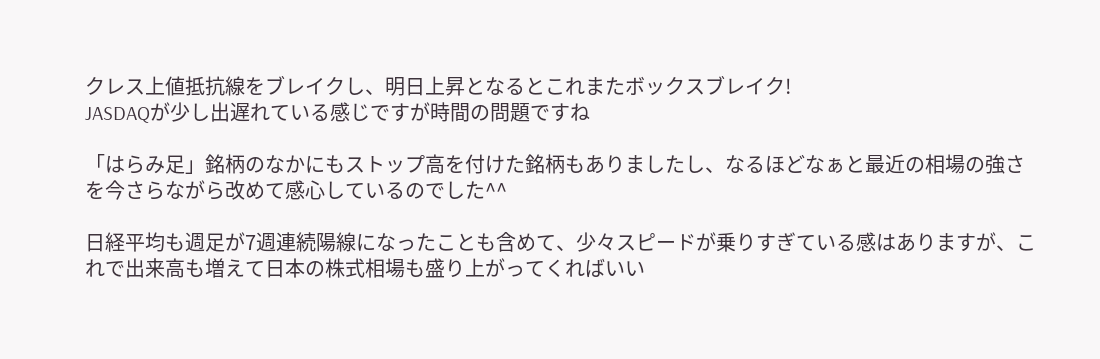クレス上値抵抗線をブレイクし、明日上昇となるとこれまたボックスブレイク!
JASDAQが少し出遅れている感じですが時間の問題ですね

「はらみ足」銘柄のなかにもストップ高を付けた銘柄もありましたし、なるほどなぁと最近の相場の強さを今さらながら改めて感心しているのでした^^

日経平均も週足が7週連続陽線になったことも含めて、少々スピードが乗りすぎている感はありますが、これで出来高も増えて日本の株式相場も盛り上がってくればいい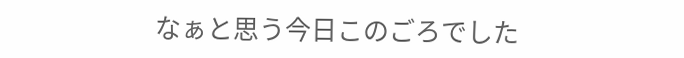なぁと思う今日このごろでした